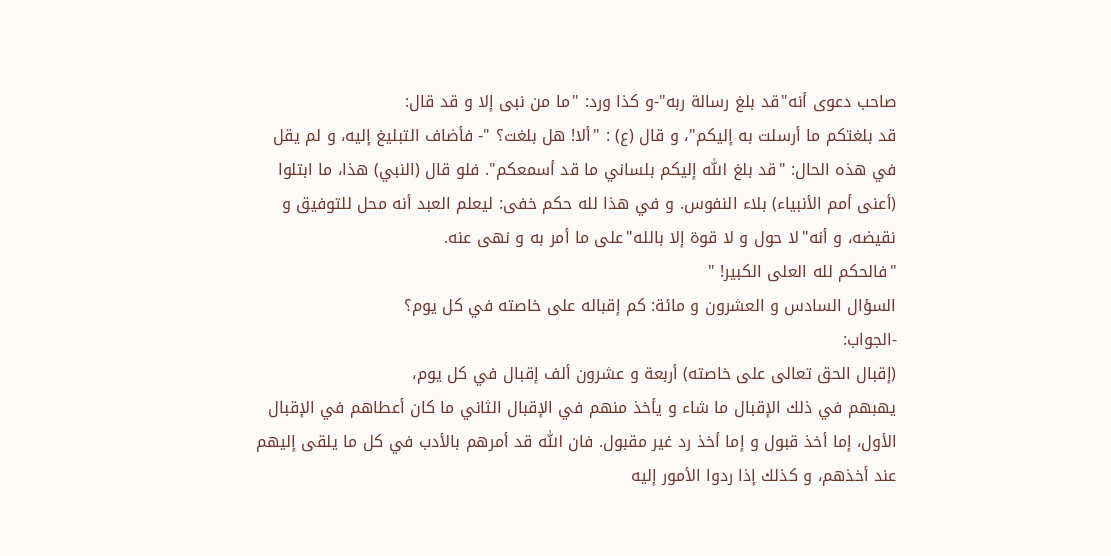صاحب دعوى أنه"قد بلغ رسالة ربه"-و كذا ورد: "ما من نبى إلا و قد قال:
قد بلغتكم ما أرسلت به إليكم"، و قال (ع) : "ألا! هل بلغت؟ "- فأضاف التبليغ إليه، و لم يقل في هذه الحال: "قد بلغ اللّٰه إليكم بلساني ما قد أسمعكم". فلو قال (النبي) هذا، ما ابتلوا (أعنى أمم الأنبياء) بلاء النفوس. و في هذا لله حكم خفى: ليعلم العبد أنه محل للتوفيق و نقيضه، و أنه"لا حول و لا قوة إلا بالله"على ما أمر به و نهى عنه.
"فالحكم لله العلى الكبير! "
السؤال السادس و العشرون و مائة: كم إقباله على خاصته في كل يوم؟
-الجواب:
(إقبال الحق تعالى على خاصته) أربعة و عشرون ألف إقبال في كل يوم،
يهبهم في ذلك الإقبال ما شاء و يأخذ منهم في الإقبال الثاني ما كان أعطاهم في الإقبال الأول، إما أخذ قبول و إما أخذ رد غير مقبول. فان اللّٰه قد أمرهم بالأدب في كل ما يلقى إليهم عند أخذهم، و كذلك إذا ردوا الأمور إليه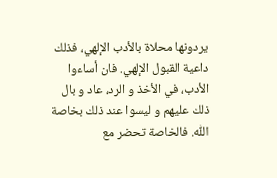يردونها محلاة بالأدب الإلهي، فذلك داعية القبول الإلهي. فان أساءوا الأدب، في الأخذ و الرد، عاد و بال ذلك عليهم و ليسوا عند ذلك بخاصة اللّٰه. فالخاصة تحضر مع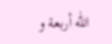اللّٰه أربعة و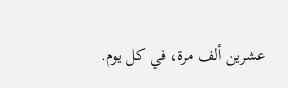عشرين ألف مرة، في كل يوم.